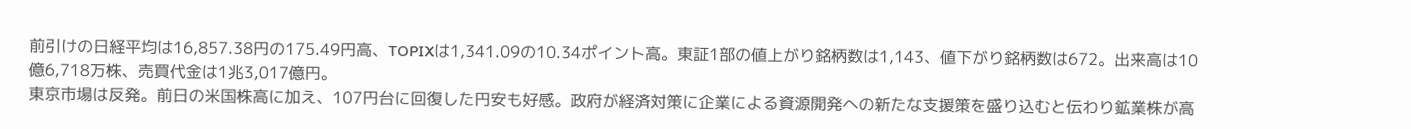前引けの日経平均は16,857.38円の175.49円高、TOPIXは1,341.09の10.34ポイント高。東証1部の値上がり銘柄数は1,143、値下がり銘柄数は672。出来高は10億6,718万株、売買代金は1兆3,017億円。
東京市場は反発。前日の米国株高に加え、107円台に回復した円安も好感。政府が経済対策に企業による資源開発への新たな支援策を盛り込むと伝わり鉱業株が高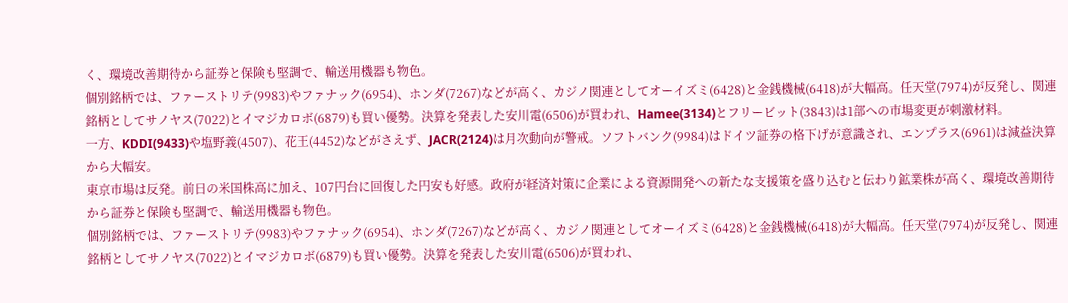く、環境改善期待から証券と保険も堅調で、輸送用機器も物色。
個別銘柄では、ファーストリテ(9983)やファナック(6954)、ホンダ(7267)などが高く、カジノ関連としてオーイズミ(6428)と金銭機械(6418)が大幅高。任天堂(7974)が反発し、関連銘柄としてサノヤス(7022)とイマジカロボ(6879)も買い優勢。決算を発表した安川電(6506)が買われ、Hamee(3134)とフリービット(3843)は1部への市場変更が刺激材料。
一方、KDDI(9433)や塩野義(4507)、花王(4452)などがさえず、JACR(2124)は月次動向が警戒。ソフトバンク(9984)はドイツ証券の格下げが意識され、エンプラス(6961)は減益決算から大幅安。
東京市場は反発。前日の米国株高に加え、107円台に回復した円安も好感。政府が経済対策に企業による資源開発への新たな支援策を盛り込むと伝わり鉱業株が高く、環境改善期待から証券と保険も堅調で、輸送用機器も物色。
個別銘柄では、ファーストリテ(9983)やファナック(6954)、ホンダ(7267)などが高く、カジノ関連としてオーイズミ(6428)と金銭機械(6418)が大幅高。任天堂(7974)が反発し、関連銘柄としてサノヤス(7022)とイマジカロボ(6879)も買い優勢。決算を発表した安川電(6506)が買われ、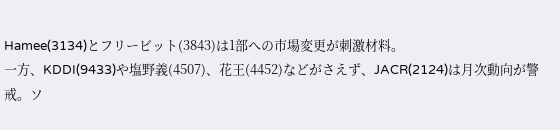Hamee(3134)とフリービット(3843)は1部への市場変更が刺激材料。
一方、KDDI(9433)や塩野義(4507)、花王(4452)などがさえず、JACR(2124)は月次動向が警戒。ソ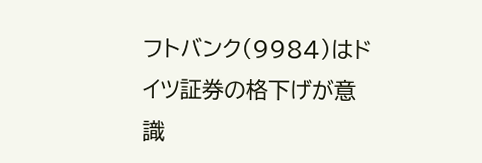フトバンク(9984)はドイツ証券の格下げが意識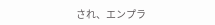され、エンプラ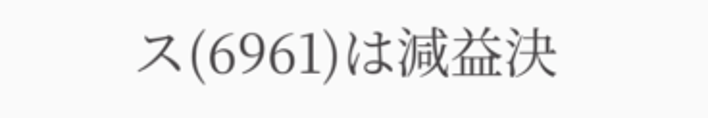ス(6961)は減益決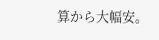算から大幅安。